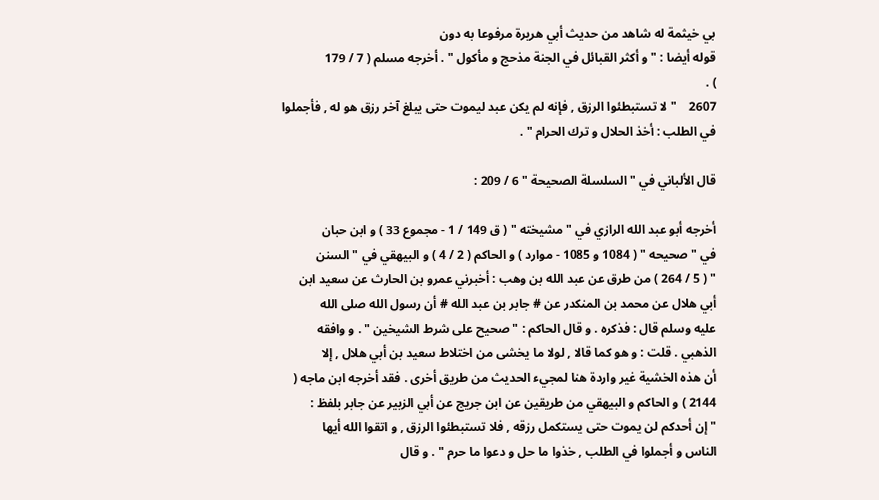بي خيثمة له شاهد من حديث أبي هريرة مرفوعا به دون
قوله أيضا : " و أكثر القبائل في الجنة مذحج و مأكول " . أخرجه مسلم ( 7 / 179
) .
2607    " لا تستبطئوا الرزق , فإنه لم يكن عبد ليموت حتى يبلغ آخر رزق هو له , فأجملوا
في الطلب : أخذ الحلال و ترك الحرام " .

قال الألباني في " السلسلة الصحيحة " 6 / 209 :

أخرجه أبو عبد الله الرازي في " مشيخته " ( ق 149 / 1 - مجموع 33 ) و ابن حبان
في " صحيحه " ( 1084 و 1085 - موارد ) و الحاكم ( 2 / 4 ) و البيهقي في " السنن
" ( 5 / 264 ) من طرق عن عبد الله بن وهب : أخبرني عمرو بن الحارث عن سعيد ابن
أبي هلال عن محمد بن المنكدر عن # جابر بن عبد الله # أن رسول الله صلى الله
عليه وسلم قال : فذكره . و قال الحاكم : " صحيح على شرط الشيخين " . و وافقه
الذهبي . قلت : و هو كما قالا , لولا ما يخشى من اختلاط سعيد بن أبي هلال , إلا
أن هذه الخشية غير واردة هنا لمجيء الحديث من طريق أخرى . فقد أخرجه ابن ماجه (
2144 ) و الحاكم و البيهقي من طريقين عن ابن جريج عن أبي الزبير عن جابر بلفظ :
" إن أحدكم لن يموت حتى يستكمل رزقه , فلا تستبطئوا الرزق , و اتقوا الله أيها
الناس و أجملوا في الطلب , خذوا ما حل و دعوا ما حرم " . و قال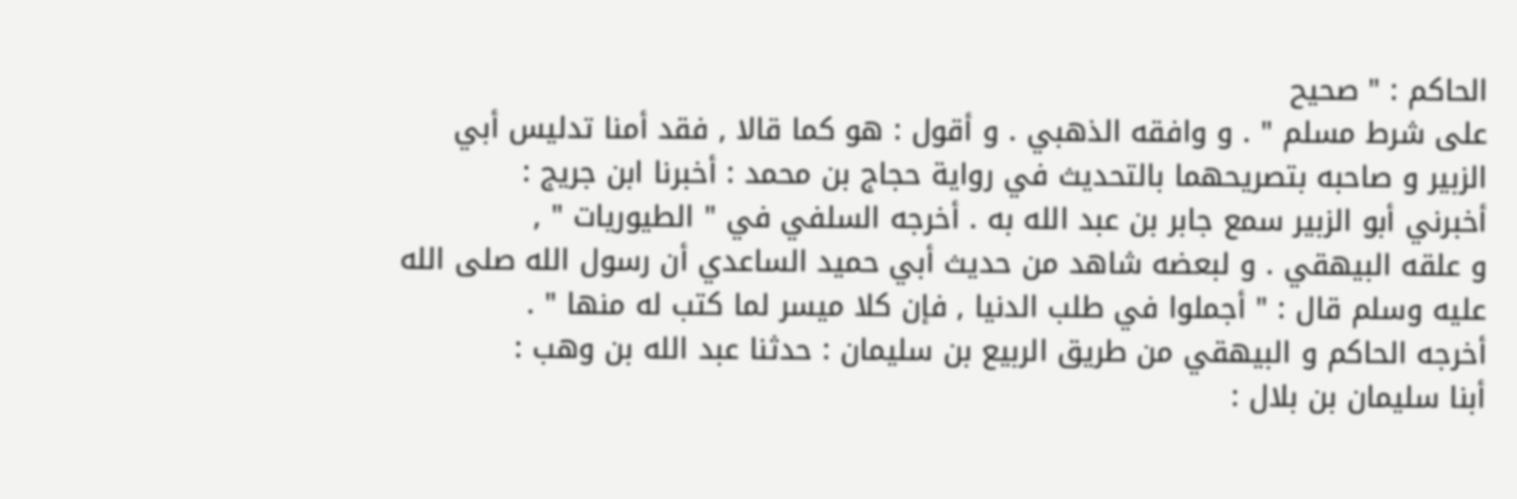الحاكم : " صحيح
على شرط مسلم " . و وافقه الذهبي . و أقول : هو كما قالا , فقد أمنا تدليس أبي
الزبير و صاحبه بتصريحهما بالتحديث في رواية حجاج بن محمد : أخبرنا ابن جريج :
أخبرني أبو الزبير سمع جابر بن عبد الله به . أخرجه السلفي في " الطيوريات " ,
و علقه البيهقي . و لبعضه شاهد من حديث أبي حميد الساعدي أن رسول الله صلى الله
عليه وسلم قال : " أجملوا في طلب الدنيا , فإن كلا ميسر لما كتب له منها " .
أخرجه الحاكم و البيهقي من طريق الربيع بن سليمان : حدثنا عبد الله بن وهب :
أبنا سليمان بن بلال :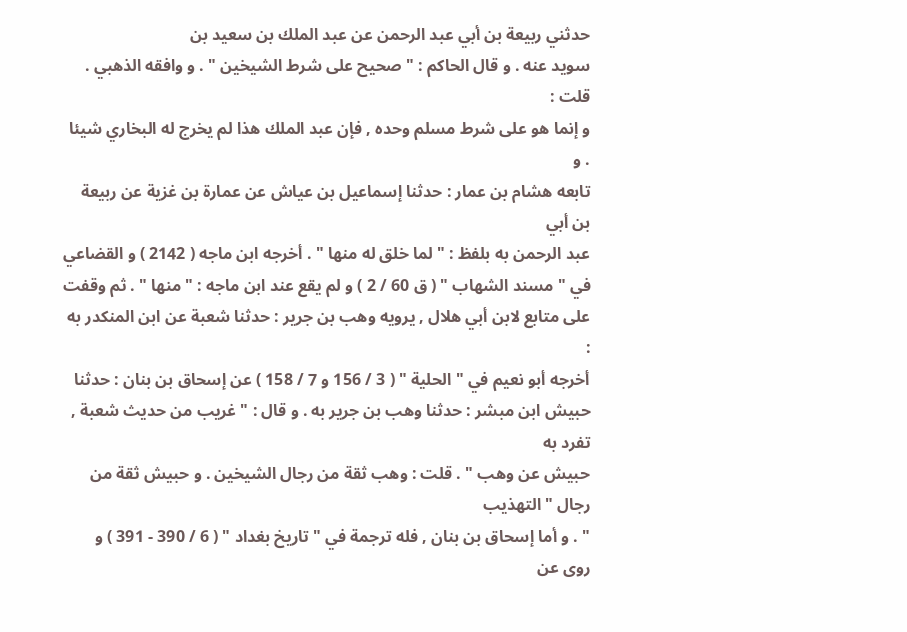حدثني ربيعة بن أبي عبد الرحمن عن عبد الملك بن سعيد بن
سويد عنه . و قال الحاكم : " صحيح على شرط الشيخين " . و وافقه الذهبي . قلت :
و إنما هو على شرط مسلم وحده , فإن عبد الملك هذا لم يخرج له البخاري شيئا . و
تابعه هشام بن عمار : حدثنا إسماعيل بن عياش عن عمارة بن غزية عن ربيعة بن أبي
عبد الرحمن به بلفظ : " لما خلق له منها " . أخرجه ابن ماجه ( 2142 ) و القضاعي
في " مسند الشهاب " ( ق 60 / 2 ) و لم يقع عند ابن ماجه : " منها " . ثم وقفت
على متابع لابن أبي هلال , يرويه وهب بن جرير : حدثنا شعبة عن ابن المنكدر به :
أخرجه أبو نعيم في " الحلية " ( 3 / 156 و 7 / 158 ) عن إسحاق بن بنان : حدثنا
حبيش ابن مبشر : حدثنا وهب بن جرير به . و قال : " غريب من حديث شعبة , تفرد به
حبيش عن وهب " . قلت : وهب ثقة من رجال الشيخين . و حبيش ثقة من رجال " التهذيب
" . و أما إسحاق بن بنان , فله ترجمة في " تاريخ بغداد " ( 6 / 390 - 391 ) و
روى عن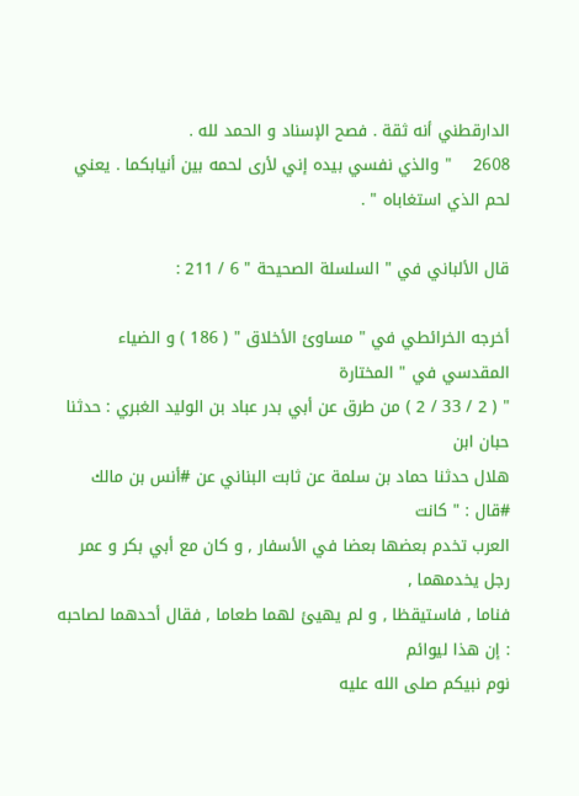الدارقطني أنه ثقة . فصح الإسناد و الحمد لله .
2608    " والذي نفسي بيده إني لأرى لحمه بين أنيابكما . يعني لحم الذي استغاباه " .

قال الألباني في " السلسلة الصحيحة " 6 / 211 :

أخرجه الخرائطي في " مساوئ الأخلاق " ( 186 ) و الضياء المقدسي في " المختارة
" ( 2 / 33 / 2 ) من طرق عن أبي بدر عباد بن الوليد الغبري : حدثنا حبان ابن
هلال حدثنا حماد بن سلمة عن ثابت البناني عن #أنس بن مالك #قال : " كانت
العرب تخدم بعضها بعضا في الأسفار , و كان مع أبي بكر و عمر رجل يخدمهما ,
فناما , فاستيقظا , و لم يهيئ لهما طعاما , فقال أحدهما لصاحبه : إن هذا ليوائم
نوم نبيكم صلى الله عليه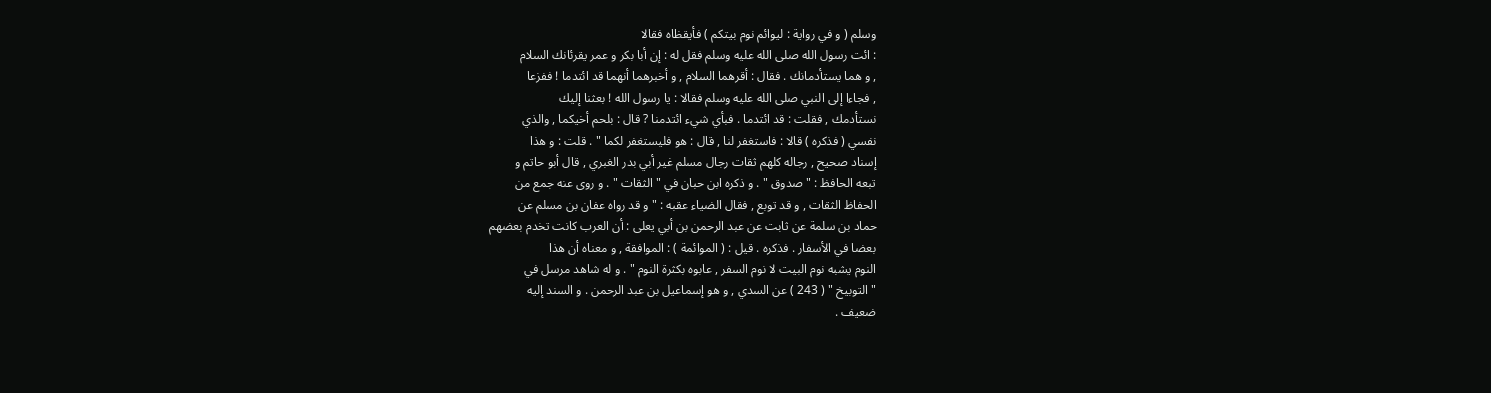وسلم ( و في رواية : ليوائم نوم بيتكم ) فأيقظاه فقالا
: ائت رسول الله صلى الله عليه وسلم فقل له : إن أبا بكر و عمر يقرئانك السلام
, و هما يستأدمانك . فقال : أقرهما السلام , و أخبرهما أنهما قد ائتدما ! ففزعا
, فجاءا إلى النبي صلى الله عليه وسلم فقالا : يا رسول الله ! بعثنا إليك
نستأدمك , فقلت : قد ائتدما . فبأي شيء ائتدمنا ? قال : بلحم أخيكما , والذي
نفسي ( فذكره ) قالا : فاستغفر لنا , قال : هو فليستغفر لكما " . قلت : و هذا
إسناد صحيح , رجاله كلهم ثقات رجال مسلم غير أبي بدر الغبري , قال أبو حاتم و
تبعه الحافظ : " صدوق " . و ذكره ابن حبان في " الثقات " . و روى عنه جمع من
الحفاظ الثقات , و قد توبع , فقال الضياء عقبه : " و قد رواه عفان بن مسلم عن
حماد بن سلمة عن ثابت عن عبد الرحمن بن أبي يعلى : أن العرب كانت تخدم بعضهم
بعضا في الأسفار . فذكره . قيل : ( الموائمة ) : الموافقة , و معناه أن هذا
النوم يشبه نوم البيت لا نوم السفر , عابوه بكثرة النوم " . و له شاهد مرسل في
" التوبيخ " ( 243 ) عن السدي , و هو إسماعيل بن عبد الرحمن . و السند إليه
ضعيف .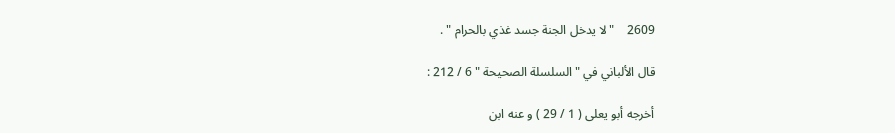2609    " لا يدخل الجنة جسد غذي بالحرام " .

قال الألباني في " السلسلة الصحيحة " 6 / 212 :

أخرجه أبو يعلى ( 1 / 29 ) و عنه ابن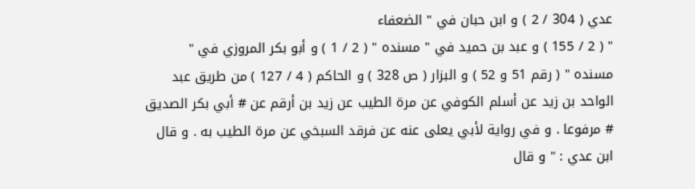عدي ( 304 / 2 ) و ابن حبان في " الضعفاء
" ( 2 / 155 ) و عبد بن حميد في " مسنده " ( 2 / 1 ) و أبو بكر المروزي في "
مسنده " ( رقم 51 و 52 ) و البزار ( ص 328 ) و الحاكم ( 4 / 127 ) من طريق عبد
الواحد بن زيد عن أسلم الكوفي عن مرة الطيب عن زيد بن أرقم عن # أبي بكر الصديق
# مرفوعا . و في رواية لأبي يعلى عنه عن فرقد السبخي عن مرة الطيب به . و قال
ابن عدي : " و قال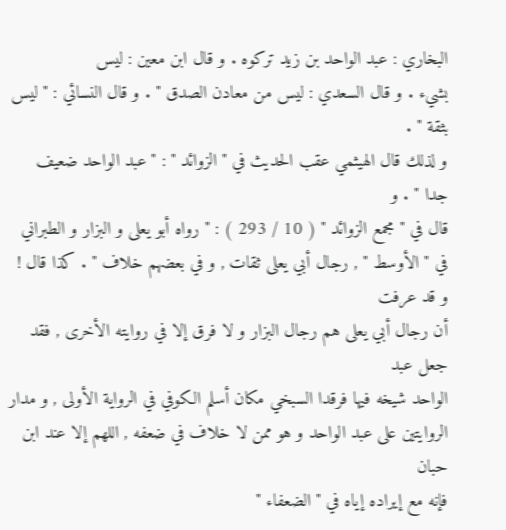البخاري : عبد الواحد بن زيد تركوه . و قال ابن معين : ليس
بشيء . و قال السعدي : ليس من معادن الصدق " . و قال النسائي : " ليس بثقة " .
و لذلك قال الهيثمي عقب الحديث في " الزوائد " : " عبد الواحد ضعيف جدا " . و
قال في " مجمع الزوائد " ( 10 / 293 ) : " رواه أبو يعلى و البزار و الطبراني
في " الأوسط " , رجال أبي يعلى ثقات , و في بعضهم خلاف " . كذا قال ! و قد عرفت
أن رجال أبي يعلى هم رجال البزار و لا فرق إلا في روايته الأخرى , فقد جعل عبد
الواحد شيخه فيها فرقدا السبخي مكان أسلم الكوفي في الرواية الأولى , و مدار
الروايتين على عبد الواحد و هو ممن لا خلاف في ضعفه , اللهم إلا عند ابن حبان
فإنه مع إيراده إياه في " الضعفاء "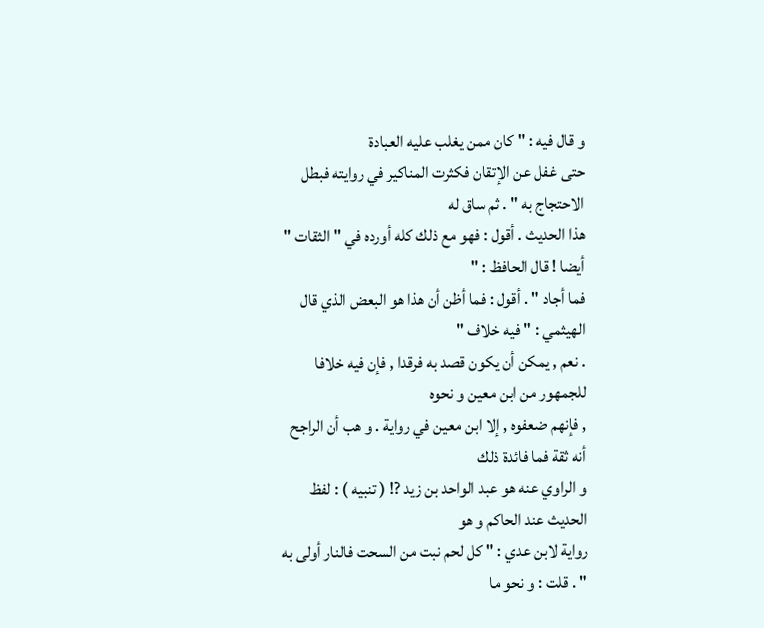و قال فيه : " كان ممن يغلب عليه العبادة
حتى غفل عن الإتقان فكثرت المناكير في روايته فبطل الاحتجاج به " . ثم ساق له
هذا الحديث . أقول : فهو مع ذلك كله أورده في " الثقات " أيضا ! قال الحافظ : "
فما أجاد " . أقول : فما أظن أن هذا هو البعض الذي قال الهيثمي : " فيه خلاف "
. نعم , يمكن أن يكون قصد به فرقدا , فإن فيه خلافا للجمهور من ابن معين و نحوه
, فإنهم ضعفوه , إلا ابن معين في رواية . و هب أن الراجح أنه ثقة فما فائدة ذلك
و الراوي عنه هو عبد الواحد بن زيد ?! ( تنبيه ) : لفظ الحديث عند الحاكم و هو
رواية لابن عدي : " كل لحم نبت من السحت فالنار أولى به " . قلت : و نحو ما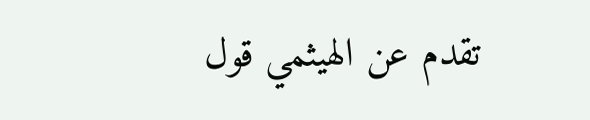تقدم عن الهيثمي قول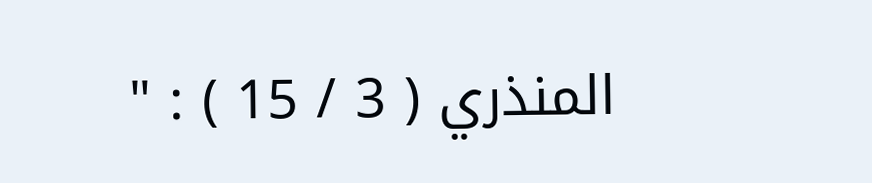المنذري ( 3 / 15 ) : "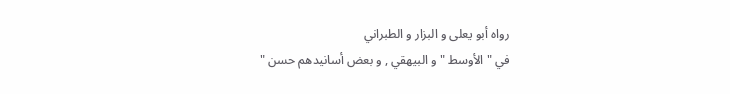رواه أبو يعلى و البزار و الطبراني
في " الأوسط " و البيهقي , و بعض أسانيدهم حسن "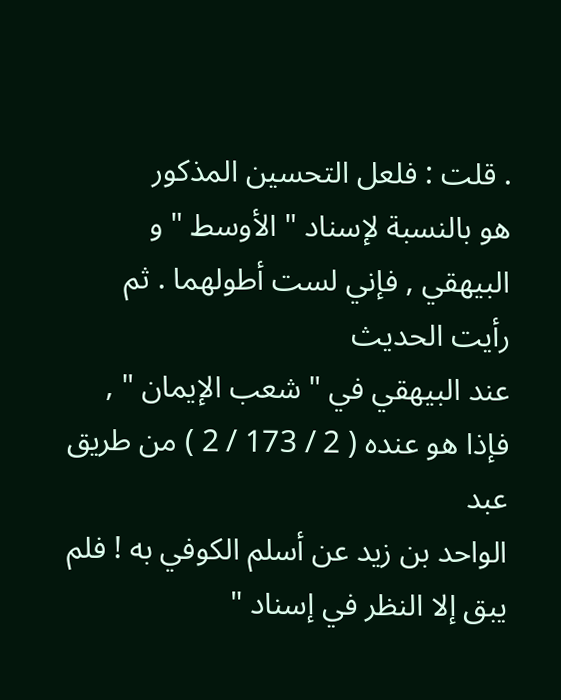. قلت : فلعل التحسين المذكور
هو بالنسبة لإسناد " الأوسط " و البيهقي , فإني لست أطولهما . ثم رأيت الحديث
عند البيهقي في " شعب الإيمان " , فإذا هو عنده ( 2 / 173 / 2 ) من طريق عبد
الواحد بن زيد عن أسلم الكوفي به ! فلم يبق إلا النظر في إسناد "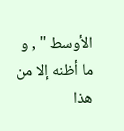الأوسط " , و
ما أظنه إلا من هذا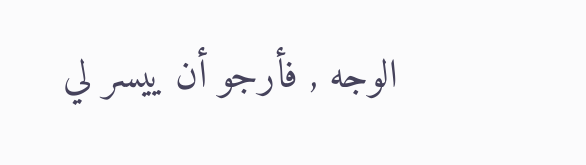الوجه , فأرجو أن ييسر لي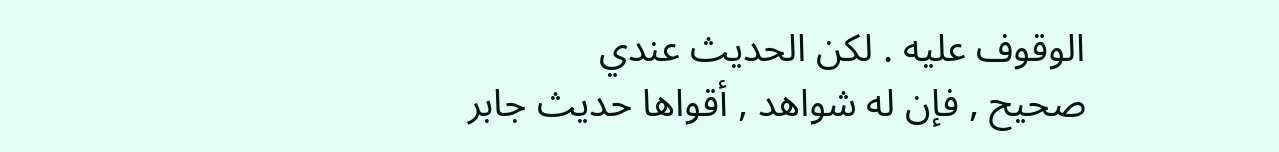الوقوف عليه . لكن الحديث عندي
صحيح , فإن له شواهد , أقواها حديث جابر